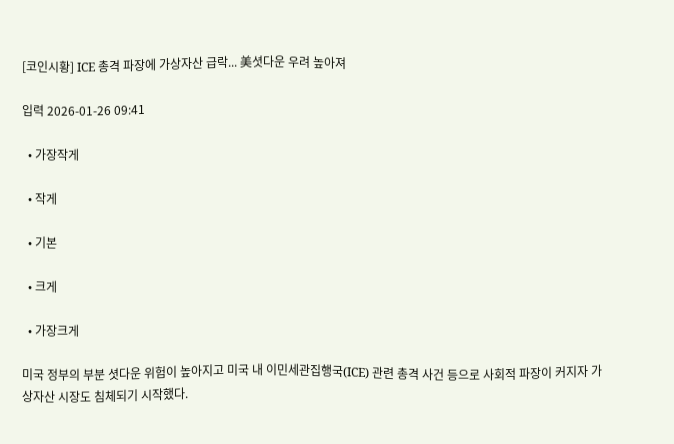[코인시황] ICE 총격 파장에 가상자산 급락... 美셧다운 우려 높아져

입력 2026-01-26 09:41

  • 가장작게

  • 작게

  • 기본

  • 크게

  • 가장크게

미국 정부의 부분 셧다운 위험이 높아지고 미국 내 이민세관집행국(ICE) 관련 총격 사건 등으로 사회적 파장이 커지자 가상자산 시장도 침체되기 시작했다.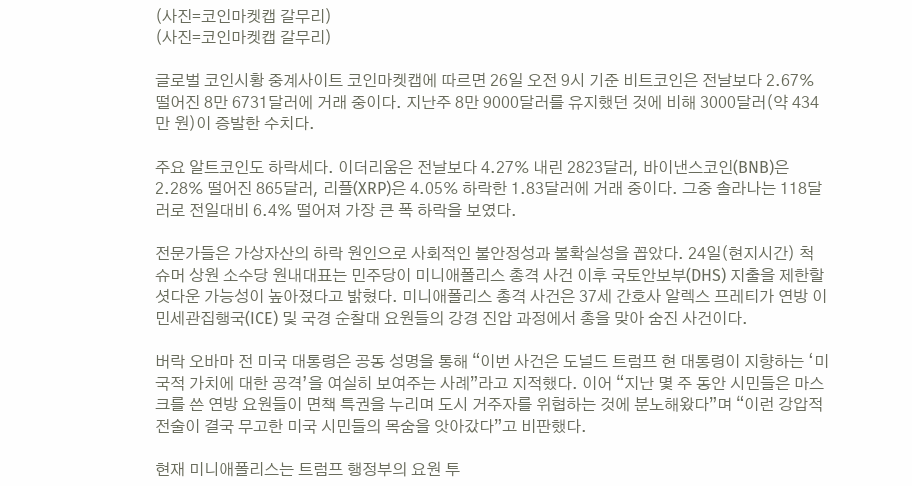(사진=코인마켓캡 갈무리)
(사진=코인마켓캡 갈무리)

글로벌 코인시황 중계사이트 코인마켓캡에 따르면 26일 오전 9시 기준 비트코인은 전날보다 2.67% 떨어진 8만 6731달러에 거래 중이다. 지난주 8만 9000달러를 유지했던 것에 비해 3000달러(약 434만 원)이 증발한 수치다.

주요 알트코인도 하락세다. 이더리움은 전날보다 4.27% 내린 2823달러, 바이낸스코인(BNB)은 2.28% 떨어진 865달러, 리플(XRP)은 4.05% 하락한 1.83달러에 거래 중이다. 그중 솔라나는 118달러로 전일대비 6.4% 떨어져 가장 큰 폭 하락을 보였다.

전문가들은 가상자산의 하락 원인으로 사회적인 불안정성과 불확실성을 꼽았다. 24일(현지시간) 척 슈머 상원 소수당 원내대표는 민주당이 미니애폴리스 총격 사건 이후 국토안보부(DHS) 지출을 제한할 셧다운 가능성이 높아졌다고 밝혔다. 미니애폴리스 총격 사건은 37세 간호사 알렉스 프레티가 연방 이민세관집행국(ICE) 및 국경 순찰대 요원들의 강경 진압 과정에서 총을 맞아 숨진 사건이다.

버락 오바마 전 미국 대통령은 공동 성명을 통해 “이번 사건은 도널드 트럼프 현 대통령이 지향하는 ‘미국적 가치에 대한 공격’을 여실히 보여주는 사례”라고 지적했다. 이어 “지난 몇 주 동안 시민들은 마스크를 쓴 연방 요원들이 면책 특권을 누리며 도시 거주자를 위협하는 것에 분노해왔다”며 “이런 강압적 전술이 결국 무고한 미국 시민들의 목숨을 앗아갔다”고 비판했다.

현재 미니애폴리스는 트럼프 행정부의 요원 투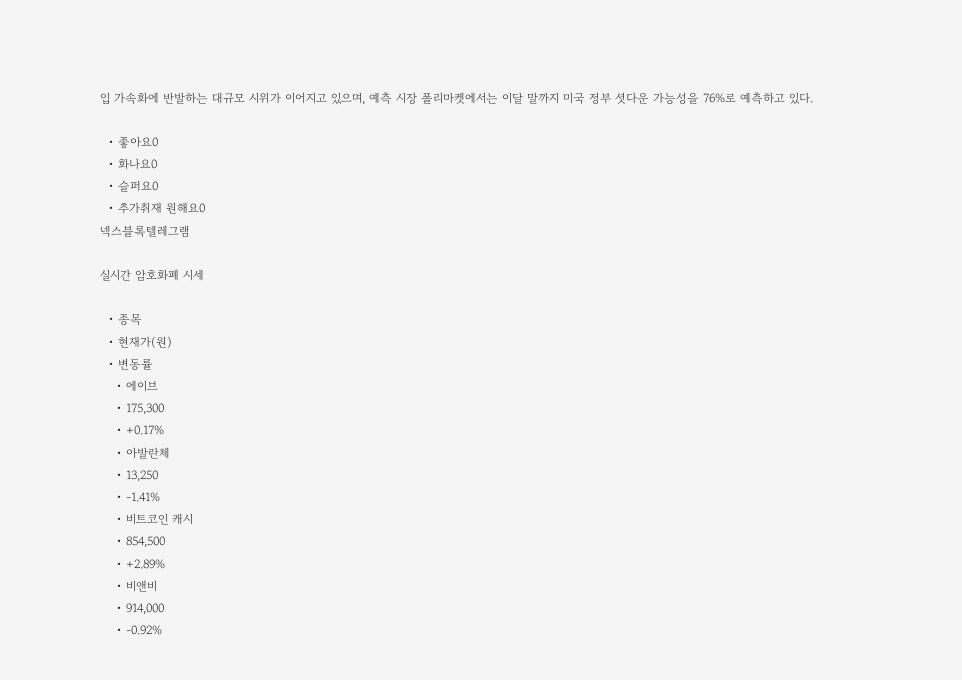입 가속화에 반발하는 대규모 시위가 이어지고 있으며, 예측 시장 폴리마켓에서는 이달 말까지 미국 정부 셧다운 가능성을 76%로 예측하고 있다.

  • 좋아요0
  • 화나요0
  • 슬퍼요0
  • 추가취재 원해요0
넥스블록텔레그램

실시간 암호화폐 시세

  • 종목
  • 현재가(원)
  • 변동률
    • 에이브
    • 175,300
    • +0.17%
    • 아발란체
    • 13,250
    • -1.41%
    • 비트코인 캐시
    • 854,500
    • +2.89%
    • 비앤비
    • 914,000
    • -0.92%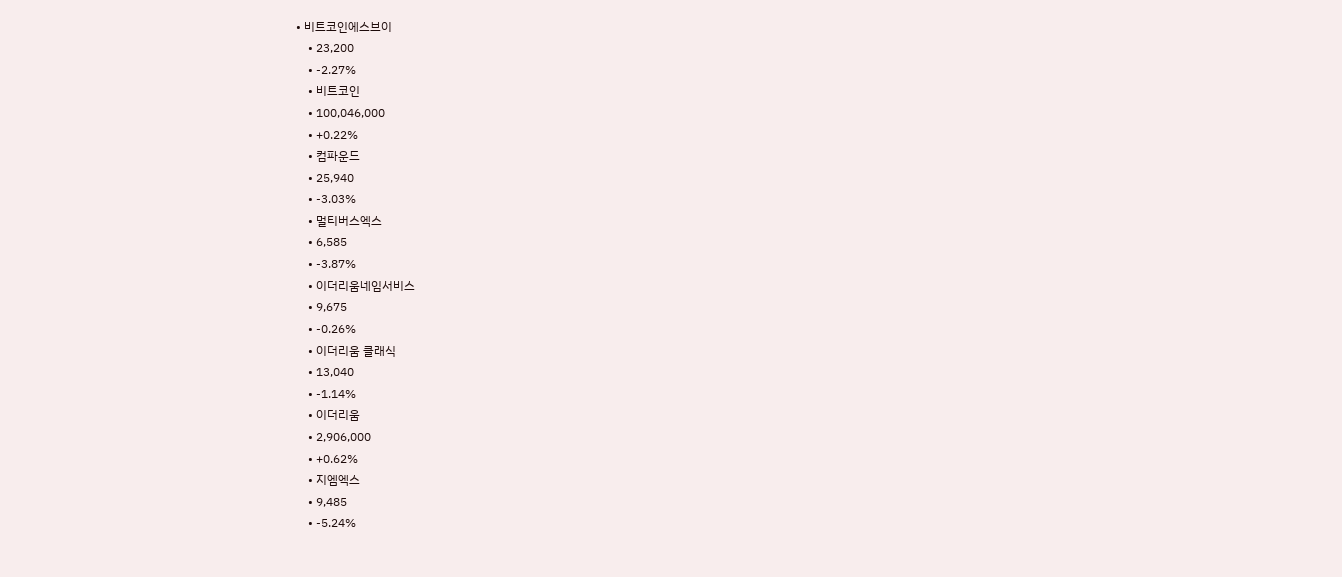• 비트코인에스브이
    • 23,200
    • -2.27%
    • 비트코인
    • 100,046,000
    • +0.22%
    • 컴파운드
    • 25,940
    • -3.03%
    • 멀티버스엑스
    • 6,585
    • -3.87%
    • 이더리움네임서비스
    • 9,675
    • -0.26%
    • 이더리움 클래식
    • 13,040
    • -1.14%
    • 이더리움
    • 2,906,000
    • +0.62%
    • 지엠엑스
    • 9,485
    • -5.24%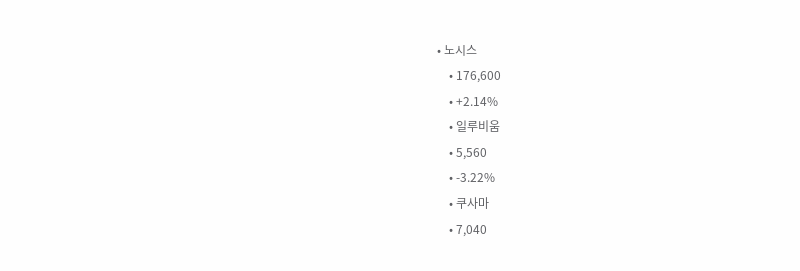• 노시스
    • 176,600
    • +2.14%
    • 일루비움
    • 5,560
    • -3.22%
    • 쿠사마
    • 7,040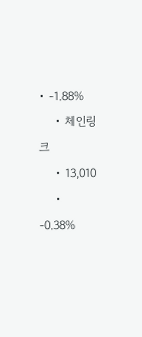• -1.88%
    • 체인링크
    • 13,010
    • -0.38%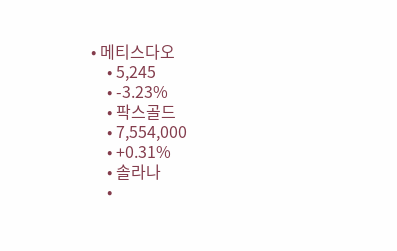• 메티스다오
    • 5,245
    • -3.23%
    • 팍스골드
    • 7,554,000
    • +0.31%
    • 솔라나
    •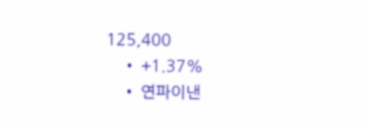125,400
    • +1.37%
    • 연파이낸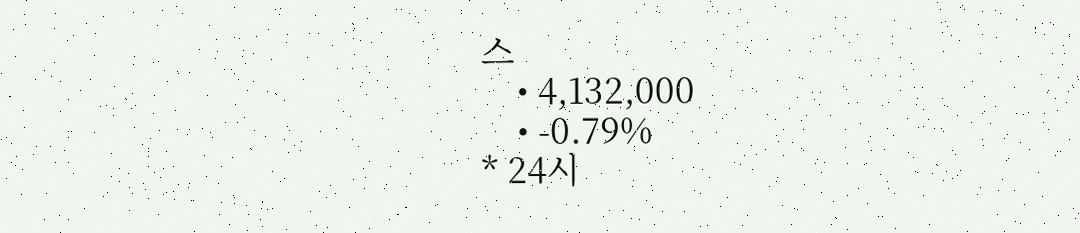스
    • 4,132,000
    • -0.79%
* 24시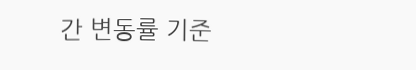간 변동률 기준